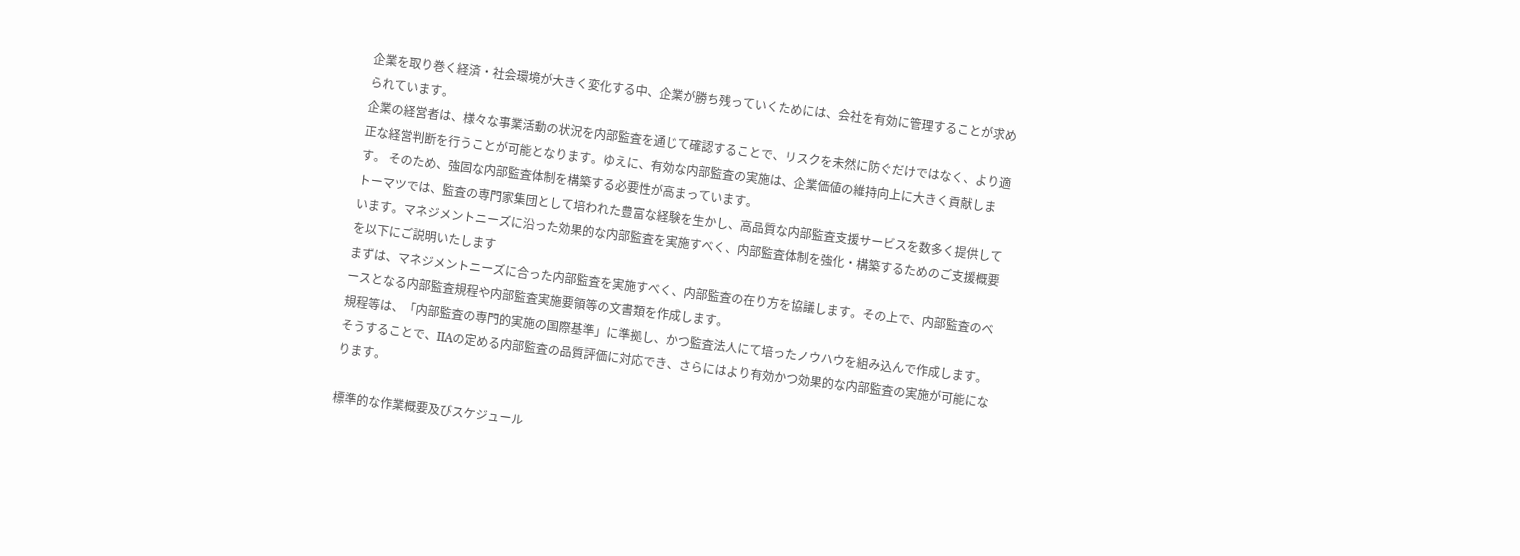企業を取り巻く経済・社会環境が大きく変化する中、企業が勝ち残っていくためには、会社を有効に管理することが求められています。
企業の経営者は、様々な事業活動の状況を内部監査を通じて確認することで、リスクを未然に防ぐだけではなく、より適正な経営判断を行うことが可能となります。ゆえに、有効な内部監査の実施は、企業価値の維持向上に大きく貢献します。 そのため、強固な内部監査体制を構築する必要性が高まっています。
トーマツでは、監査の専門家集団として培われた豊富な経験を生かし、高品質な内部監査支援サービスを数多く提供しています。マネジメントニーズに沿った効果的な内部監査を実施すべく、内部監査体制を強化・構築するためのご支援概要を以下にご説明いたします
まずは、マネジメントニーズに合った内部監査を実施すべく、内部監査の在り方を協議します。その上で、内部監査のベースとなる内部監査規程や内部監査実施要領等の文書類を作成します。
規程等は、「内部監査の専門的実施の国際基準」に準拠し、かつ監査法人にて培ったノウハウを組み込んで作成します。そうすることで、IIAの定める内部監査の品質評価に対応でき、さらにはより有効かつ効果的な内部監査の実施が可能になります。

標準的な作業概要及びスケジュール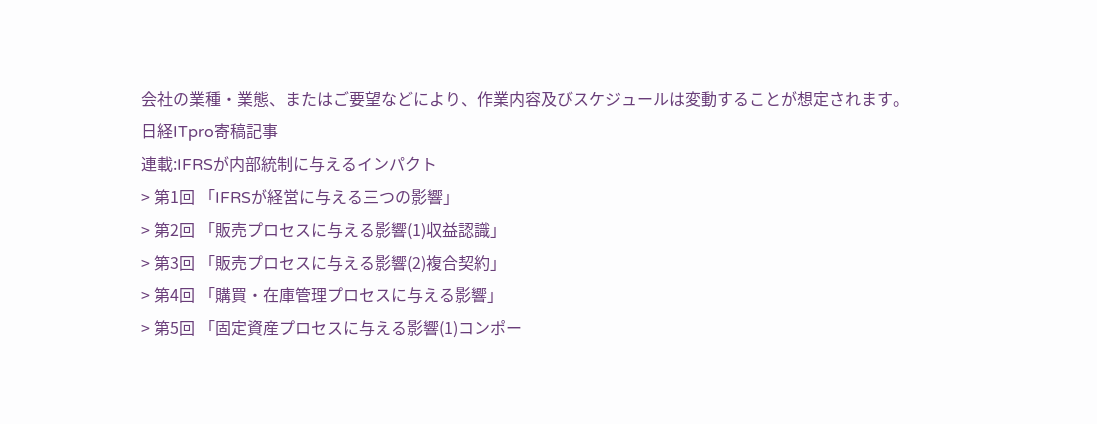会社の業種・業態、またはご要望などにより、作業内容及びスケジュールは変動することが想定されます。
日経ITpro寄稿記事
連載:IFRSが内部統制に与えるインパクト
> 第1回 「IFRSが経営に与える三つの影響」
> 第2回 「販売プロセスに与える影響(1)収益認識」
> 第3回 「販売プロセスに与える影響(2)複合契約」
> 第4回 「購買・在庫管理プロセスに与える影響」
> 第5回 「固定資産プロセスに与える影響(1)コンポー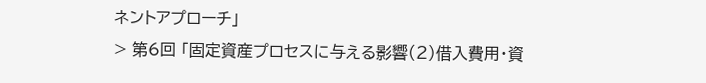ネントアプローチ」
> 第6回 「固定資産プロセスに与える影響(2)借入費用・資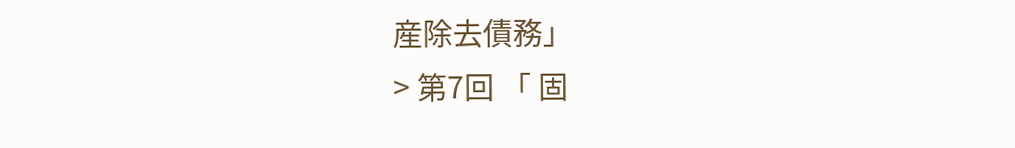産除去債務」
> 第7回 「 固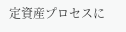定資産プロセスに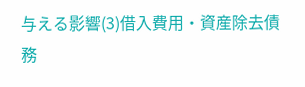与える影響(3)借入費用・資産除去債務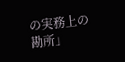の実務上の勘所」